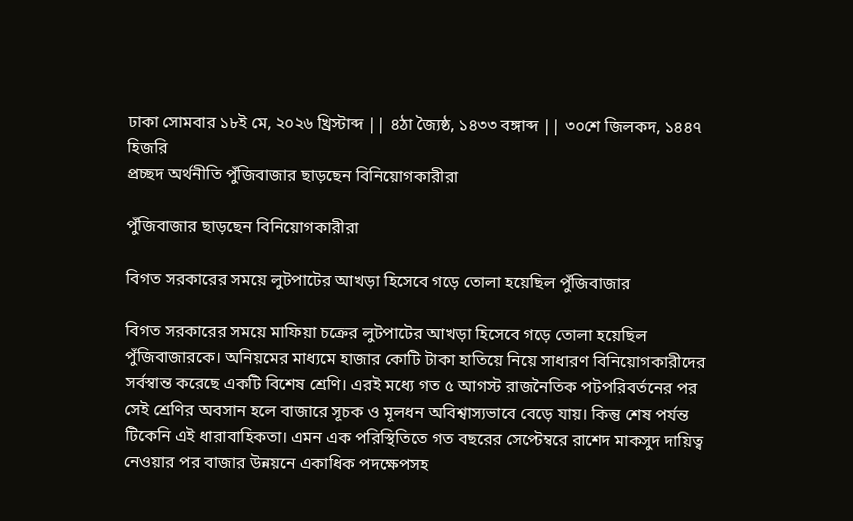ঢাকা সোমবার ১৮ই মে, ২০২৬ খ্রিস্টাব্দ || ৪ঠা জ্যৈষ্ঠ, ১৪৩৩ বঙ্গাব্দ || ৩০শে জিলকদ, ১৪৪৭ হিজরি
প্রচ্ছদ অর্থনীতি পুঁজিবাজার ছাড়ছেন বিনিয়োগকারীরা

পুঁজিবাজার ছাড়ছেন বিনিয়োগকারীরা

বিগত সরকারের সময়ে লুটপাটের আখড়া হিসেবে গড়ে তোলা হয়েছিল পুঁজিবাজার

বিগত সরকারের সময়ে মাফিয়া চক্রের লুটপাটের আখড়া হিসেবে গড়ে তোলা হয়েছিল পুঁজিবাজারকে। অনিয়মের মাধ্যমে হাজার কোটি টাকা হাতিয়ে নিয়ে সাধারণ বিনিয়োগকারীদের সর্বস্বান্ত করেছে একটি বিশেষ শ্রেণি। এরই মধ্যে গত ৫ আগস্ট রাজনৈতিক পটপরিবর্তনের পর সেই শ্রেণির অবসান হলে বাজারে সূচক ও মূলধন অবিশ্বাস্যভাবে বেড়ে যায়। কিন্তু শেষ পর্যন্ত টিকেনি এই ধারাবাহিকতা। এমন এক পরিস্থিতিতে গত বছরের সেপ্টেম্বরে রাশেদ মাকসুদ দায়িত্ব নেওয়ার পর বাজার উন্নয়নে একাধিক পদক্ষেপসহ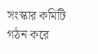সংস্কার কমিটি গঠন করে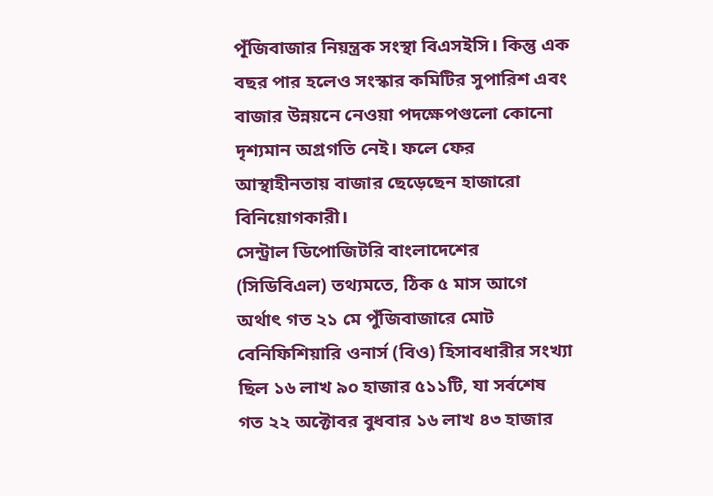পূঁজিবাজার নিয়ন্ত্রক সংস্থা বিএসইসি। কিন্তু এক বছর পার হলেও সংস্কার কমিটির সুপারিশ এবং বাজার উন্নয়নে নেওয়া পদক্ষেপগুলো কোনো দৃশ্যমান অগ্রগতি নেই। ফলে ফের আস্থাহীনতায় বাজার ছেড়েছেন হাজারো বিনিয়োগকারী।
সেন্ট্রাল ডিপোজিটরি বাংলাদেশের (সিডিবিএল) তথ্যমতে, ঠিক ৫ মাস আগে অর্থাৎ গত ২১ মে পুঁজিবাজারে মোট বেনিফিশিয়ারি ওনার্স (বিও) হিসাবধারীর সংখ্যা ছিল ১৬ লাখ ৯০ হাজার ৫১১টি, যা সর্বশেষ গত ২২ অক্টোবর বুধবার ১৬ লাখ ৪৩ হাজার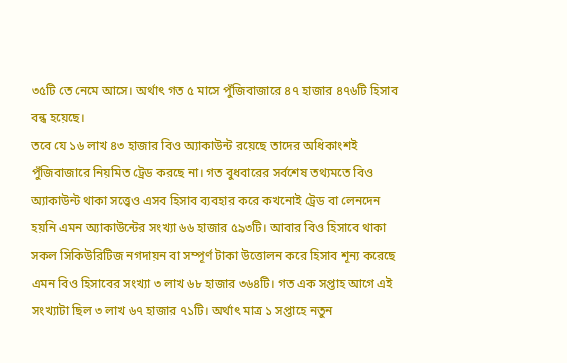৩৫টি তে নেমে আসে। অর্থাৎ গত ৫ মাসে পুঁজিবাজারে ৪৭ হাজার ৪৭৬টি হিসাব বন্ধ হয়েছে।
তবে যে ১৬ লাখ ৪৩ হাজার বিও অ্যাকাউন্ট রয়েছে তাদের অধিকাংশই পুঁজিবাজারে নিয়মিত ট্রেড করছে না। গত বুধবারের সর্বশেষ তথ্যমতে বিও অ্যাকাউন্ট থাকা সত্ত্বেও এসব হিসাব ব্যবহার করে কখনোই ট্রেড বা লেনদেন হয়নি এমন অ্যাকাউন্টের সংখ্যা ৬৬ হাজার ৫৯৩টি। আবার বিও হিসাবে থাকা সকল সিকিউরিটিজ নগদায়ন বা সম্পূর্ণ টাকা উত্তোলন করে হিসাব শূন্য করেছে এমন বিও হিসাবের সংখ্যা ৩ লাখ ৬৮ হাজার ৩৬৪টি। গত এক সপ্তাহ আগে এই সংখ্যাটা ছিল ৩ লাখ ৬৭ হাজার ৭১টি। অর্থাৎ মাত্র ১ সপ্তাহে নতুন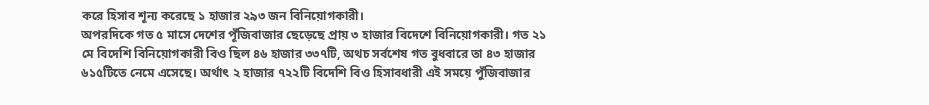করে হিসাব শূন্য করেছে ১ হাজার ২৯৩ জন বিনিয়োগকারী।
অপরদিকে গত ৫ মাসে দেশের পূঁজিবাজার ছেড়েছে প্রায় ৩ হাজার বিদেশে বিনিয়োগকারী। গত ২১ মে বিদেশি বিনিয়োগকারী বিও ছিল ৪৬ হাজার ৩৩৭টি, অথচ সর্বশেষ গত বুধবারে তা ৪৩ হাজার ৬১৫টিতে নেমে এসেছে। অর্থাৎ ২ হাজার ৭২২টি বিদেশি বিও হিসাবধারী এই সময়ে পুঁজিবাজার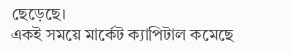ছেড়েছে।
একই সময়ে মার্কেট ক্যাপিটাল কমেছে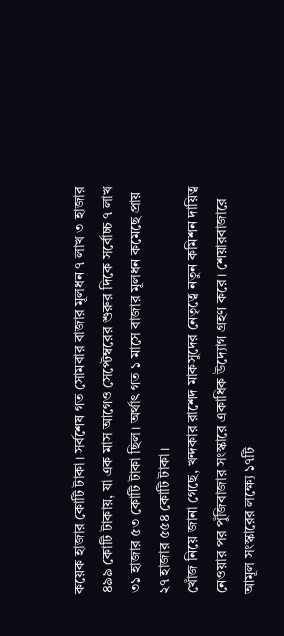কয়েক হাজার কোটি টাকা। সর্বশেষ গত সোমবার বাজার মূলধন ৭ লাখ ৩ হাজার ৪৯৯ কোটি টাকায়, যা এক মাস আগেও সেপ্টেম্বরের শুরুর দিকে সর্বোচ্চ ৭ লাখ ৩১ হাজার ৫৩ কোটি টাকা ছিল। অর্থাৎ গত ১ মাসে বাজার মূলধন কমেছে প্রায় ২৭ হাজার ৫৫৪ কোটি টাকা।
খোঁজ নিয়ে জানা গেছে, খন্দকার রাশেদ মাকসুদের নেতৃত্বে নতুন কমিশন দায়িত্ব নেওয়ার পর পুঁজিবাজার সংস্কারে একাধিক উদ্যোগ গ্রহণ করে। শেয়ারবাজারে আমূল সংস্কারের লক্ষ্যে ১৭টি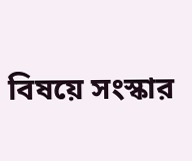বিষয়ে সংস্কার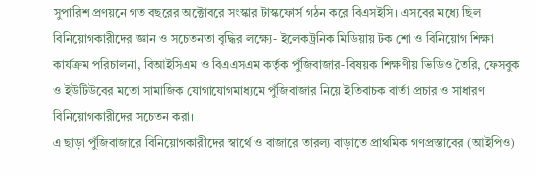সুপারিশ প্রণয়নে গত বছরের অক্টোবরে সংস্কার টাস্কফোর্স গঠন করে বিএসইসি। এসবের মধ্যে ছিল বিনিয়োগকারীদের জ্ঞান ও সচেতনতা বৃদ্ধির লক্ষ্যে- ইলেকট্রনিক মিডিয়ায় টক শো ও বিনিয়োগ শিক্ষা কার্যক্রম পরিচালনা, বিআইসিএম ও বিএএসএম কর্তৃক পুঁজিবাজার-বিষয়ক শিক্ষণীয় ভিডিও তৈরি, ফেসবুক ও ইউটিউবের মতো সামাজিক যোগাযোগমাধ্যমে পুঁজিবাজার নিয়ে ইতিবাচক বার্তা প্রচার ও সাধারণ বিনিয়োগকারীদের সচেতন করা।
এ ছাড়া পুঁজিবাজারে বিনিয়োগকারীদের স্বার্থে ও বাজারে তারল্য বাড়াতে প্রাথমিক গণপ্রস্তাবের (আইপিও)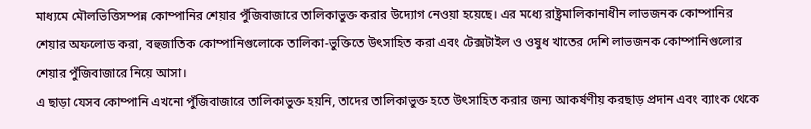মাধ্যমে মৌলভিত্তিসম্পন্ন কোম্পানির শেয়ার পুঁজিবাজারে তালিকাভুক্ত করার উদ্যোগ নেওয়া হয়েছে। এর মধ্যে রাষ্ট্রমালিকানাধীন লাভজনক কোম্পানির শেয়ার অফলোড করা, বহুজাতিক কোম্পানিগুলোকে তালিকা-ভুক্তিতে উৎসাহিত করা এবং টেক্সটাইল ও ওষুধ খাতের দেশি লাভজনক কোম্পানিগুলোর শেয়ার পুঁজিবাজারে নিয়ে আসা।
এ ছাড়া যেসব কোম্পানি এখনো পুঁজিবাজারে তালিকাভুক্ত হয়নি, তাদের তালিকাভুক্ত হতে উৎসাহিত করার জন্য আকর্ষণীয় করছাড় প্রদান এবং ব্যাংক থেকে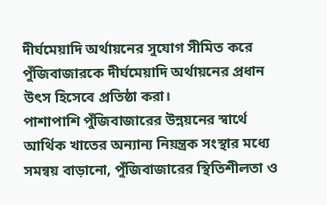দীর্ঘমেয়াদি অর্থায়নের সুযোগ সীমিত করে পুঁজিবাজারকে দীর্ঘমেয়াদি অর্থায়নের প্রধান উৎস হিসেবে প্রতিষ্ঠা করা।
পাশাপাশি পুঁজিবাজারের উন্নয়নের স্বার্থে আর্থিক খাতের অন্যান্য নিয়ন্ত্রক সংস্থার মধ্যে সমন্বয় বাড়ানো, পুঁজিবাজারের স্থিতিশীলতা ও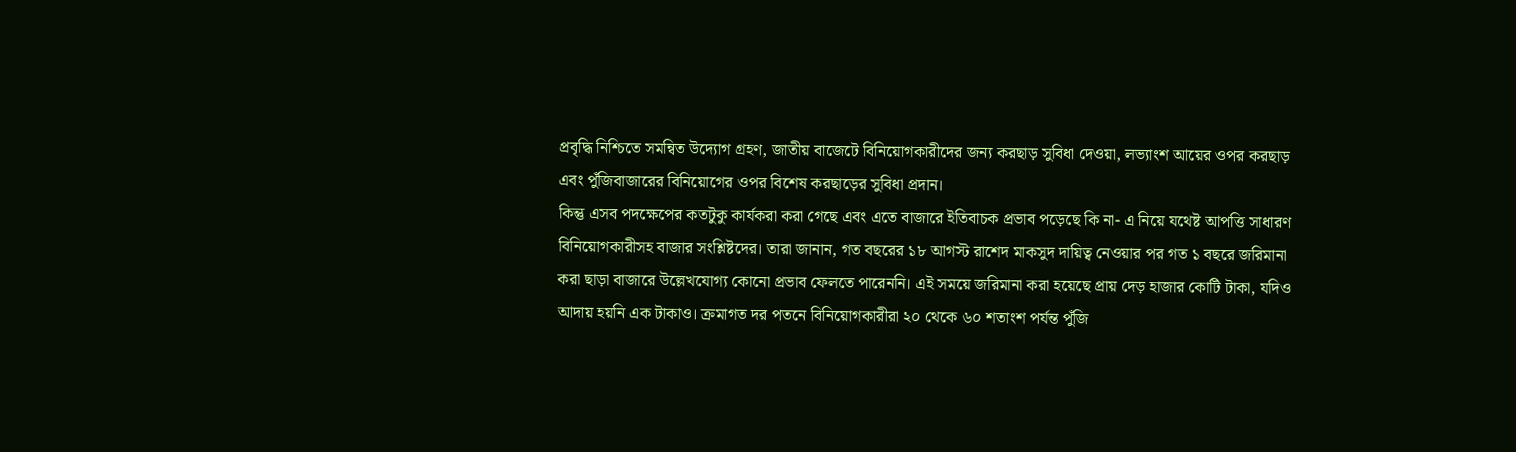প্রবৃদ্ধি নিশ্চিতে সমন্বিত উদ্যোগ গ্রহণ, জাতীয় বাজেটে বিনিয়োগকারীদের জন্য করছাড় সুবিধা দেওয়া, লভ্যাংশ আয়ের ওপর করছাড় এবং পুঁজিবাজারের বিনিয়োগের ওপর বিশেষ করছাড়ের সুবিধা প্রদান।
কিন্তু এসব পদক্ষেপের কতটুকু কার্যকরা করা গেছে এবং এতে বাজারে ইতিবাচক প্রভাব পড়েছে কি না- এ নিয়ে যথেষ্ট আপত্তি সাধারণ বিনিয়োগকারীসহ বাজার সংশ্লিষ্টদের। তারা জানান, গত বছরের ১৮ আগস্ট রাশেদ মাকসুদ দায়িত্ব নেওয়ার পর গত ১ বছরে জরিমানা করা ছাড়া বাজারে উল্লেখযোগ্য কোনো প্রভাব ফেলতে পারেননি। এই সময়ে জরিমানা করা হয়েছে প্রায় দেড় হাজার কোটি টাকা, যদিও আদায় হয়নি এক টাকাও। ক্রমাগত দর পতনে বিনিয়োগকারীরা ২০ থেকে ৬০ শতাংশ পর্যন্ত পুঁজি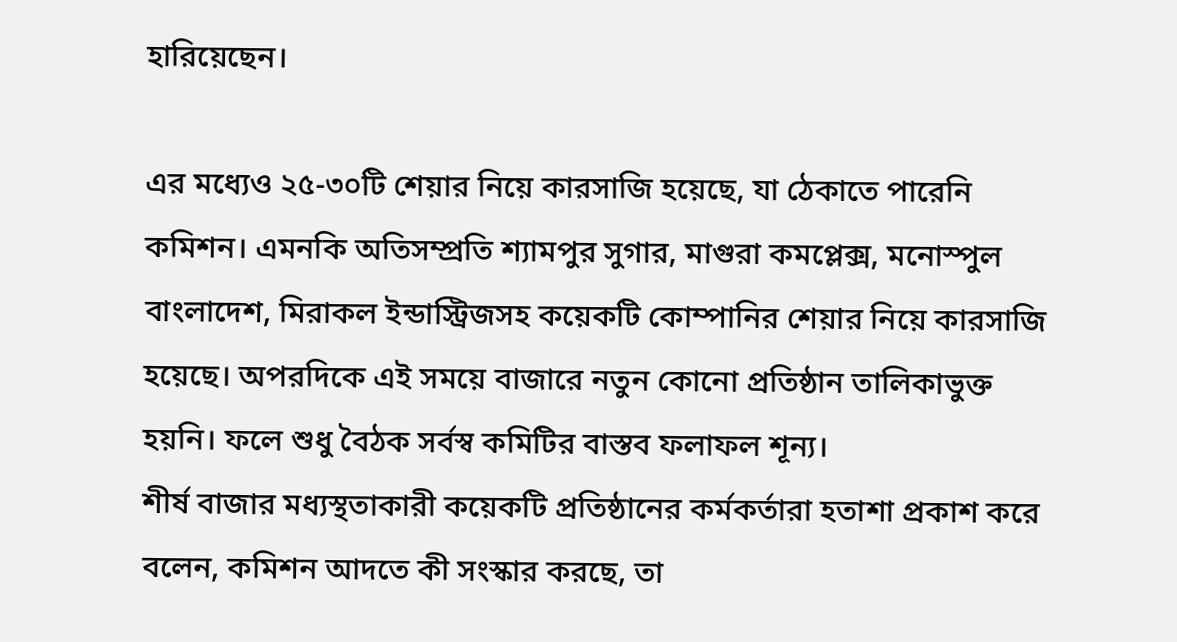হারিয়েছেন।

এর মধ্যেও ২৫-৩০টি শেয়ার নিয়ে কারসাজি হয়েছে, যা ঠেকাতে পারেনি কমিশন। এমনকি অতিসম্প্রতি শ্যামপুর সুগার, মাগুরা কমপ্লেক্স, মনোস্পুল বাংলাদেশ, মিরাকল ইন্ডাস্ট্রিজসহ কয়েকটি কোম্পানির শেয়ার নিয়ে কারসাজি হয়েছে। অপরদিকে এই সময়ে বাজারে নতুন কোনো প্রতিষ্ঠান তালিকাভুক্ত হয়নি। ফলে শুধু বৈঠক সর্বস্ব কমিটির বাস্তব ফলাফল শূন্য।
শীর্ষ বাজার মধ্যস্থতাকারী কয়েকটি প্রতিষ্ঠানের কর্মকর্তারা হতাশা প্রকাশ করে বলেন, কমিশন আদতে কী সংস্কার করছে, তা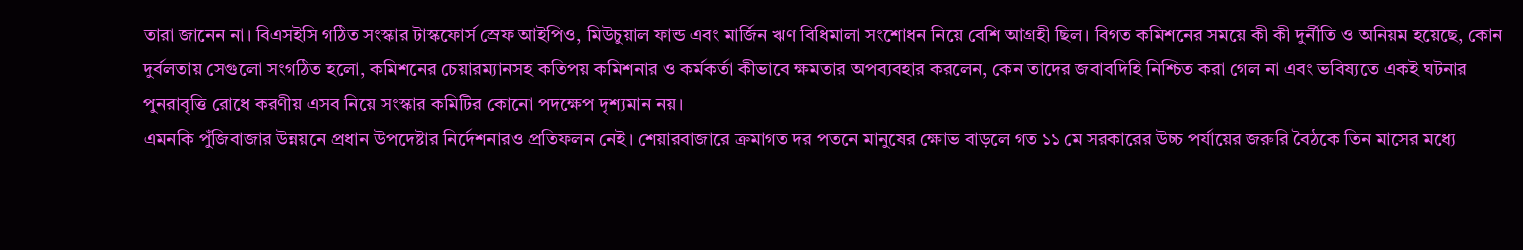তারা জানেন না। বিএসইসি গঠিত সংস্কার টাস্কফোর্স স্রেফ আইপিও, মিউচুয়াল ফান্ড এবং মার্জিন ঋণ বিধিমালা সংশোধন নিয়ে বেশি আগ্রহী ছিল। বিগত কমিশনের সময়ে কী কী দুর্নীতি ও অনিয়ম হয়েছে, কোন দুর্বলতায় সেগুলো সংগঠিত হলো, কমিশনের চেয়ারম্যানসহ কতিপয় কমিশনার ও কর্মকর্তা কীভাবে ক্ষমতার অপব্যবহার করলেন, কেন তাদের জবাবদিহি নিশ্চিত করা গেল না এবং ভবিষ্যতে একই ঘটনার পুনরাবৃত্তি রোধে করণীয় এসব নিয়ে সংস্কার কমিটির কোনো পদক্ষেপ দৃশ্যমান নয়।
এমনকি পুঁজিবাজার উন্নয়নে প্রধান উপদেষ্টার নির্দেশনারও প্রতিফলন নেই। শেয়ারবাজারে ক্রমাগত দর পতনে মানুষের ক্ষোভ বাড়লে গত ১১ মে সরকারের উচ্চ পর্যায়ের জরুরি বৈঠকে তিন মাসের মধ্যে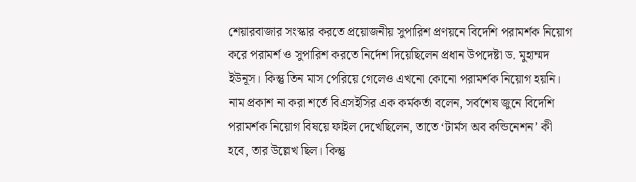শেয়ারবাজার সংস্কার করতে প্রয়োজনীয় সুপারিশ প্রণয়নে বিদেশি পরামর্শক নিয়োগ করে পরামর্শ ও সুপারিশ করতে নির্দেশ দিয়েছিলেন প্রধান উপদেষ্টা ড. মুহাম্মদ ইউনূস। কিন্তু তিন মাস পেরিয়ে গেলেও এখনো কোনো পরামর্শক নিয়োগ হয়নি। নাম প্রকাশ না করা শর্তে বিএসইসির এক কর্মকর্তা বলেন, সর্বশেষ জুনে বিদেশি পরামর্শক নিয়োগ বিষয়ে ফাইল দেখেছিলেন, তাতে ‘টার্মস অব কন্ডিনেশন’ কী হবে, তার উল্লেখ ছিল। কিন্তু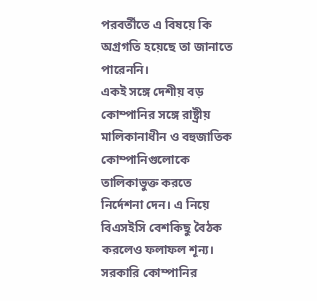পরবর্তীতে এ বিষয়ে কি অগ্রগতি হয়েছে তা জানাতে পারেননি।
একই সঙ্গে দেশীয় বড় কোম্পানির সঙ্গে রাষ্ট্রীয় মালিকানাধীন ও বহুজাতিক কোম্পানিগুলোকে তালিকাভুক্ত করতে নির্দেশনা দেন। এ নিয়ে বিএসইসি বেশকিছু বৈঠক করলেও ফলাফল শূন্য। সরকারি কোম্পানির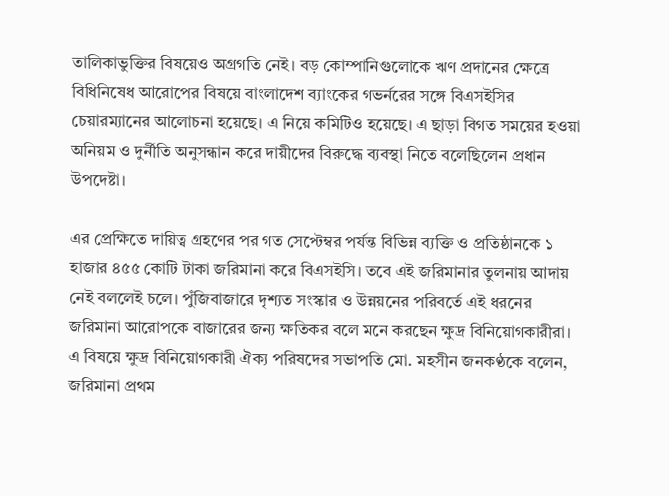তালিকাভুক্তির বিষয়েও অগ্রগতি নেই। বড় কোম্পানিগুলোকে ঋণ প্রদানের ক্ষেত্রে বিধিনিষেধ আরোপের বিষয়ে বাংলাদেশ ব্যাংকের গভর্নরের সঙ্গে বিএসইসির চেয়ারম্যানের আলোচনা হয়েছে। এ নিয়ে কমিটিও হয়েছে। এ ছাড়া বিগত সময়ের হওয়া অনিয়ম ও দুর্নীতি অনুসন্ধান করে দায়ীদের বিরুদ্ধে ব্যবস্থা নিতে বলেছিলেন প্রধান উপদেষ্টা।

এর প্রেক্ষিতে দায়িত্ব গ্রহণের পর গত সেপ্টেম্বর পর্যন্ত বিভিন্ন ব্যক্তি ও প্রতিষ্ঠানকে ১ হাজার ৪৫৫ কোটি টাকা জরিমানা করে বিএসইসি। তবে এই জরিমানার তুলনায় আদায় নেই বললেই চলে। পুঁজিবাজারে দৃশ্যত সংস্কার ও উন্নয়নের পরিবর্তে এই ধরনের জরিমানা আরোপকে বাজারের জন্য ক্ষতিকর বলে মনে করছেন ক্ষুদ্র বিনিয়োগকারীরা।
এ বিষয়ে ক্ষুদ্র বিনিয়োগকারী ঐক্য পরিষদের সভাপতি মো. মহসীন জনকণ্ঠকে বলেন, জরিমানা প্রথম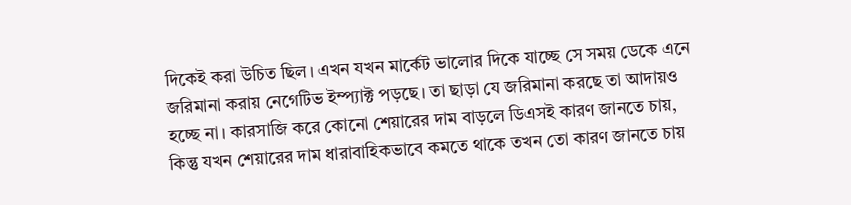দিকেই করা উচিত ছিল। এখন যখন মার্কেট ভালোর দিকে যাচ্ছে সে সময় ডেকে এনে জরিমানা করায় নেগেটিভ ইম্প্যাক্ট পড়ছে। তা ছাড়া যে জরিমানা করছে তা আদায়ও হচ্ছে না। কারসাজি করে কোনো শেয়ারের দাম বাড়লে ডিএসই কারণ জানতে চায়, কিন্তু যখন শেয়ারের দাম ধারাবাহিকভাবে কমতে থাকে তখন তো কারণ জানতে চায়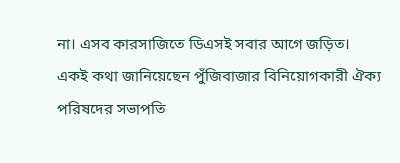না। এসব কারসাজিতে ডিএসই সবার আগে জড়িত।
একই কথা জানিয়েছেন পুঁজিবাজার বিনিয়োগকারী ঐক্য পরিষদের সভাপতি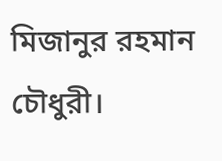মিজানুর রহমান চৌধুরী।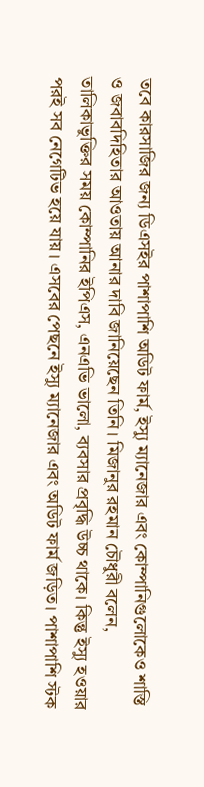তবে কারসাজির জন্য ডিএসইর পাশাপাশি অডিট ফার্ম, ইস্যু ম্যানেজার এবং কোম্পানিগুলোকেও শাস্তি ও জবাবদিহিতার আওতায় আনার দাবি জানিয়েছেন তিনি। মিজানুর রহমান চৌধুরী বলেন, তালিকাভুক্তির সময় কোম্পানির ইপিএস, এনএভি ভালো, ব্যবসার প্রবৃদ্ধি উচ্চ থাকে। কিন্তু ইস্যু হওয়ার পরই সব নেগেটিভ হয়ে যায়। এসবের পেছনে ইস্যু ম্যানেজার এবং অডিট ফার্ম জড়িত। পাশাপাশি স্টক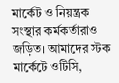মার্কেট ও নিয়ন্ত্রক সংস্থার কর্মকর্তারাও জড়িত। আমাদের স্টক মার্কেটে ওটিসি,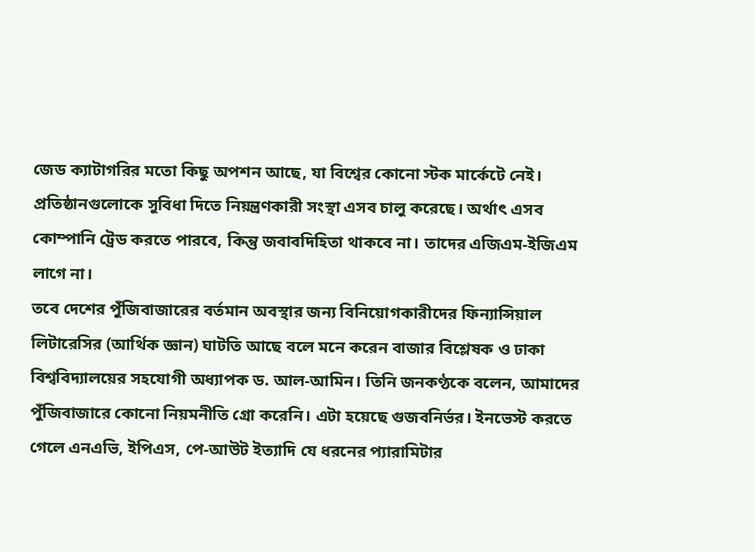জেড ক্যাটাগরির মতো কিছু অপশন আছে, যা বিশ্বের কোনো স্টক মার্কেটে নেই। প্রতিষ্ঠানগুলোকে সুবিধা দিতে নিয়ন্ত্রণকারী সংস্থা এসব চালু করেছে। অর্থাৎ এসব কোম্পানি ট্রেড করতে পারবে, কিন্তু জবাবদিহিতা থাকবে না। তাদের এজিএম-ইজিএম লাগে না।
তবে দেশের পুঁজিবাজারের বর্তমান অবস্থার জন্য বিনিয়োগকারীদের ফিন্যান্সিয়াল লিটারেসির (আর্থিক জ্ঞান) ঘাটতি আছে বলে মনে করেন বাজার বিশ্লেষক ও ঢাকা বিশ্ববিদ্যালয়ের সহযোগী অধ্যাপক ড. আল-আমিন। তিনি জনকণ্ঠকে বলেন, আমাদের পুঁজিবাজারে কোনো নিয়মনীতি গ্রো করেনি। এটা হয়েছে গুজবনির্ভর। ইনভেস্ট করতে গেলে এনএভি, ইপিএস, পে-আউট ইত্যাদি যে ধরনের প্যারামিটার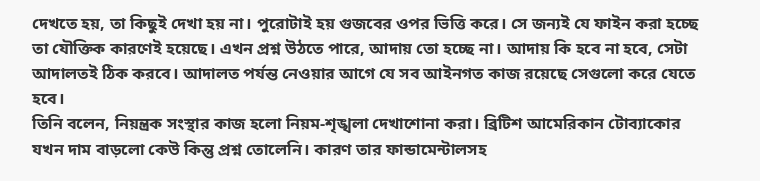দেখতে হয়, তা কিছুই দেখা হয় না। পুরোটাই হয় গুজবের ওপর ভিত্তি করে। সে জন্যই যে ফাইন করা হচ্ছে তা যৌক্তিক কারণেই হয়েছে। এখন প্রশ্ন উঠতে পারে, আদায় তো হচ্ছে না। আদায় কি হবে না হবে, সেটা আদালতই ঠিক করবে। আদালত পর্যন্ত নেওয়ার আগে যে সব আইনগত কাজ রয়েছে সেগুলো করে যেতে হবে।
তিনি বলেন, নিয়ন্ত্রক সংস্থার কাজ হলো নিয়ম-শৃঙ্খলা দেখাশোনা করা। ব্রিটিশ আমেরিকান টোব্যাকোর যখন দাম বাড়লো কেউ কিন্তু প্রশ্ন তোলেনি। কারণ তার ফান্ডামেন্টালসহ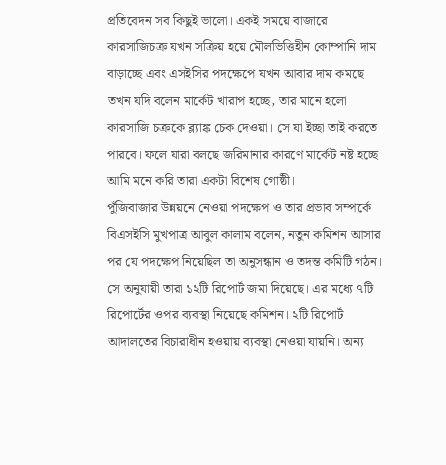প্রতিবেদন সব কিছুই ভালো। একই সময়ে বাজারে কারসাজিচক্র যখন সক্রিয় হয়ে মৌলভিত্তিহীন কোম্পানি দাম বাড়াচ্ছে এবং এসইসির পদক্ষেপে যখন আবার দাম কমছে তখন যদি বলেন মার্কেট খারাপ হচ্ছে, তার মানে হলো কারসাজি চক্রকে ব্ল্যাঙ্ক চেক দেওয়া। সে যা ইচ্ছা তাই করতে পারবে। ফলে যারা বলছে জরিমানার কারণে মার্কেট নষ্ট হচ্ছে আমি মনে করি তারা একটা বিশেষ গোষ্ঠী।
পুঁজিবাজার উন্নয়নে নেওয়া পদক্ষেপ ও তার প্রভাব সম্পর্কে বিএসইসি মুখপাত্র আবুল কালাম বলেন, নতুন কমিশন আসার পর যে পদক্ষেপ নিয়েছিল তা অনুসন্ধান ও তদন্ত কমিটি গঠন। সে অনুযায়ী তারা ১২টি রিপোর্ট জমা দিয়েছে। এর মধ্যে ৭টি রিপোর্টের ওপর ব্যবস্থা নিয়েছে কমিশন। ২টি রিপোর্ট আদালতের বিচারাধীন হওয়ায় ব্যবস্থা নেওয়া যায়নি। অন্য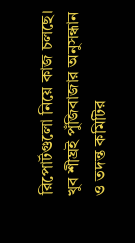রিপোর্টগুলো নিয়ে কাজ চলছে। খুব শীঘ্রই পুঁজিবাজার অনুসন্ধান ও তদন্ত কমিটির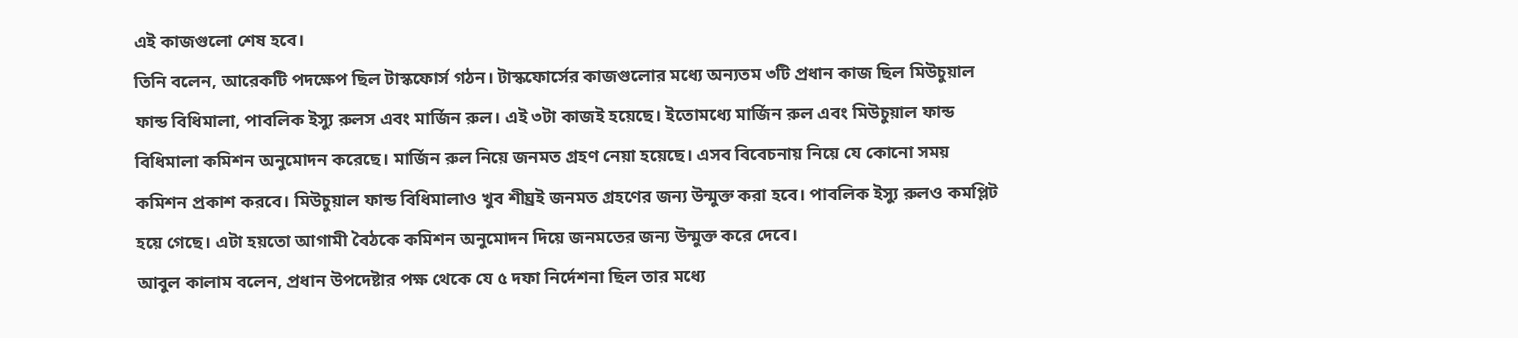এই কাজগুলো শেষ হবে।
তিনি বলেন, আরেকটি পদক্ষেপ ছিল টাস্কফোর্স গঠন। টাস্কফোর্সের কাজগুলোর মধ্যে অন্যতম ৩টি প্রধান কাজ ছিল মিউচুয়াল ফান্ড বিধিমালা, পাবলিক ইস্যু রুলস এবং মার্জিন রুল। এই ৩টা কাজই হয়েছে। ইতোমধ্যে মার্জিন রুল এবং মিউচুয়াল ফান্ড বিধিমালা কমিশন অনুমোদন করেছে। মার্জিন রুল নিয়ে জনমত গ্রহণ নেয়া হয়েছে। এসব বিবেচনায় নিয়ে যে কোনো সময় কমিশন প্রকাশ করবে। মিউচুয়াল ফান্ড বিধিমালাও খুব শীঘ্রই জনমত গ্রহণের জন্য উন্মুক্ত করা হবে। পাবলিক ইস্যু রুলও কমপ্লিট হয়ে গেছে। এটা হয়তো আগামী বৈঠকে কমিশন অনুমোদন দিয়ে জনমতের জন্য উন্মুক্ত করে দেবে।
আবুল কালাম বলেন, প্রধান উপদেষ্টার পক্ষ থেকে যে ৫ দফা নির্দেশনা ছিল তার মধ্যে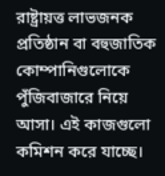রাষ্ট্রায়ত্ত লাভজনক প্রতিষ্ঠান বা বহুজাতিক কোম্পানিগুলোকে পুঁজিবাজারে নিয়ে আসা। এই কাজগুলো কমিশন করে যাচ্ছে।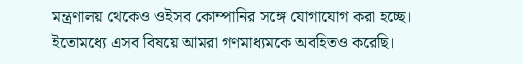মন্ত্রণালয় থেকেও ওইসব কোম্পানির সঙ্গে যোগাযোগ করা হচ্ছে। ইতোমধ্যে এসব বিষয়ে আমরা গণমাধ্যমকে অবহিতও করেছি।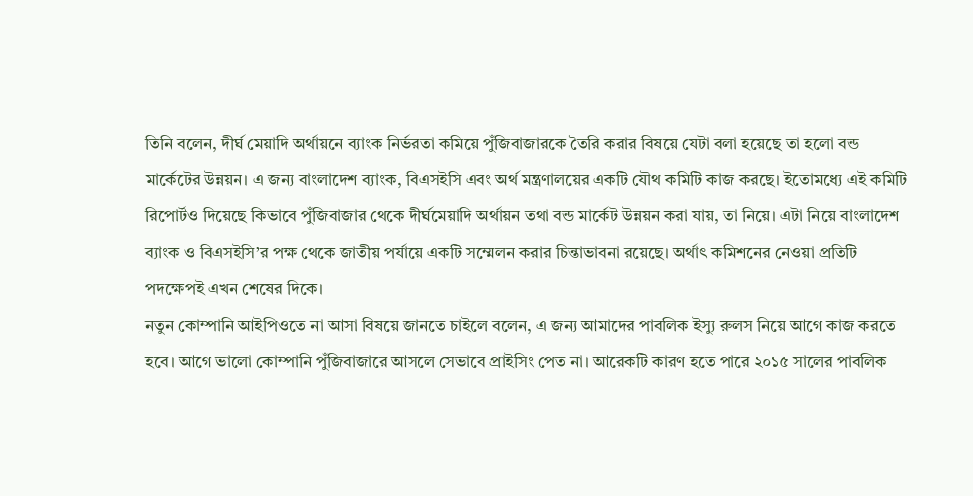তিনি বলেন, দীর্ঘ মেয়াদি অর্থায়নে ব্যাংক নির্ভরতা কমিয়ে পুঁজিবাজারকে তৈরি করার বিষয়ে যেটা বলা হয়েছে তা হলো বন্ড মার্কেটের উন্নয়ন। এ জন্য বাংলাদেশ ব্যাংক, বিএসইসি এবং অর্থ মন্ত্রণালয়ের একটি যৌথ কমিটি কাজ করছে। ইতোমধ্যে এই কমিটি রিপোর্টও দিয়েছে কিভাবে পুঁজিবাজার থেকে দীর্ঘমেয়াদি অর্থায়ন তথা বন্ড মার্কেট উন্নয়ন করা যায়, তা নিয়ে। এটা নিয়ে বাংলাদেশ ব্যাংক ও বিএসইসি’র পক্ষ থেকে জাতীয় পর্যায়ে একটি সম্মেলন করার চিন্তাভাবনা রয়েছে। অর্থাৎ কমিশনের নেওয়া প্রতিটি পদক্ষেপই এখন শেষের দিকে।
নতুন কোম্পানি আইপিওতে না আসা বিষয়ে জানতে চাইলে বলেন, এ জন্য আমাদের পাবলিক ইস্যু রুলস নিয়ে আগে কাজ করতে হবে। আগে ভালো কোম্পানি পুঁজিবাজারে আসলে সেভাবে প্রাইসিং পেত না। আরেকটি কারণ হতে পারে ২০১৫ সালের পাবলিক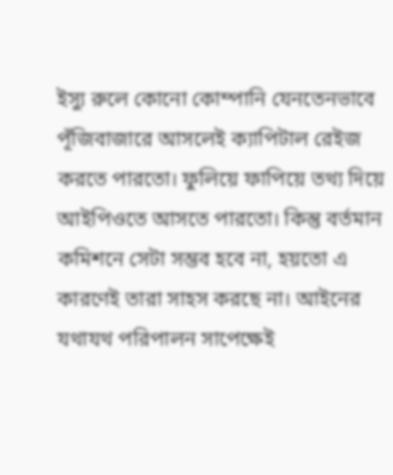ইস্যু রুলে কোনো কোম্পানি যেনতেনভাবে পূঁজিবাজারে আসলেই ক্যাপিটাল রেইজ করতে পারতো। ফুলিয়ে ফাপিয়ে তথ্য দিয়ে আইপিওতে আসতে পারতো। কিন্তু বর্তমান কমিশনে সেটা সম্ভব হবে না, হয়তো এ কারণেই তারা সাহস করছে না। আইনের যথাযথ পরিপালন সাপেক্ষেই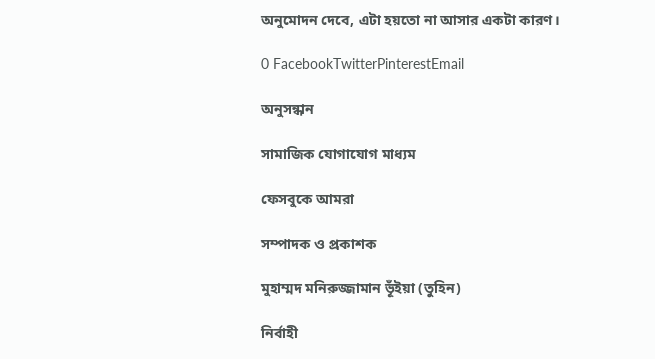অনুমোদন দেবে, এটা হয়তো না আসার একটা কারণ।

0 FacebookTwitterPinterestEmail

অনুসন্ধান

সামাজিক যোগাযোগ মাধ্যম

ফেসবুকে আমরা

সম্পাদক ও প্রকাশক

মুহাম্মদ মনিরুজ্জামান ভূঁইয়া (তুহিন)

নির্বাহী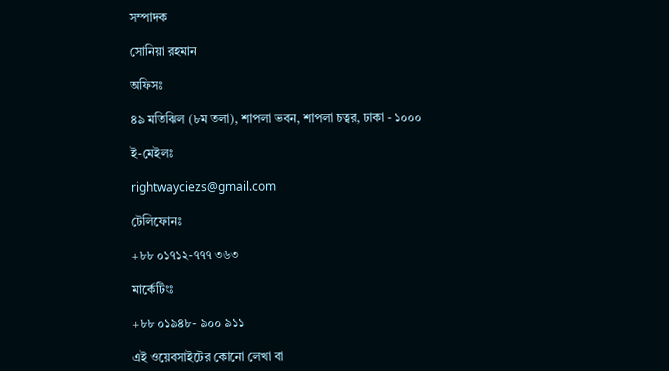সম্পাদক

সোনিয়া রহমান

অফিসঃ

৪৯ মতিঝিল (৮ম তলা), শাপলা ভবন, শাপলা চত্বর, ঢাকা - ১০০০

ই-মেইলঃ

rightwayciezs@gmail.com

টেলিফোনঃ

+৮৮ ০১৭১২-৭৭৭ ৩৬৩

মার্কেটিংঃ

+৮৮ ০১৯৪৮- ৯০০ ৯১১

এই ওয়েবসাইটের কোনো লেখা বা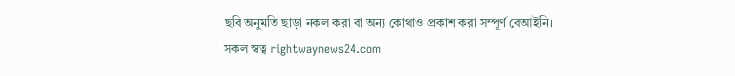ছবি অনুমতি ছাড়া নকল করা বা অন্য কোথাও প্রকাশ করা সম্পূর্ণ বেআইনি। সকল স্বত্ব rightwaynews24.com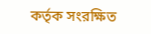কর্তৃক সংরক্ষিত